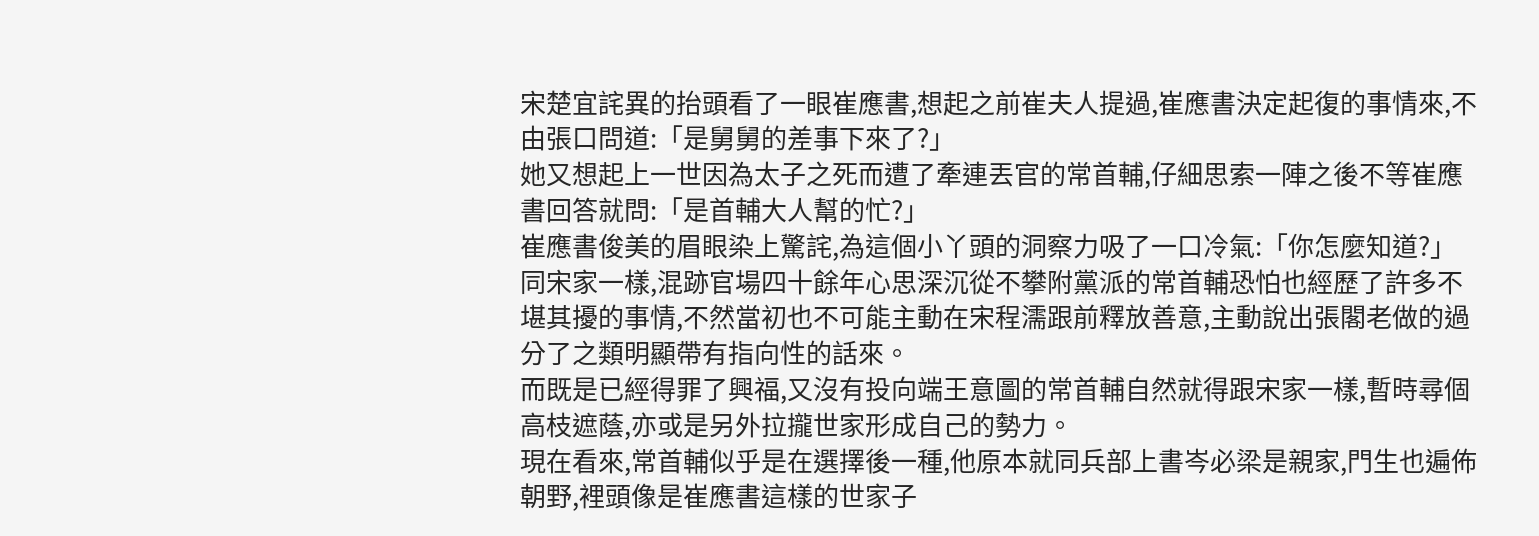宋楚宜詫異的抬頭看了一眼崔應書,想起之前崔夫人提過,崔應書決定起復的事情來,不由張口問道:「是舅舅的差事下來了?」
她又想起上一世因為太子之死而遭了牽連丟官的常首輔,仔細思索一陣之後不等崔應書回答就問:「是首輔大人幫的忙?」
崔應書俊美的眉眼染上驚詫,為這個小丫頭的洞察力吸了一口冷氣:「你怎麼知道?」
同宋家一樣,混跡官場四十餘年心思深沉從不攀附黨派的常首輔恐怕也經歷了許多不堪其擾的事情,不然當初也不可能主動在宋程濡跟前釋放善意,主動說出張閣老做的過分了之類明顯帶有指向性的話來。
而既是已經得罪了興福,又沒有投向端王意圖的常首輔自然就得跟宋家一樣,暫時尋個高枝遮蔭,亦或是另外拉攏世家形成自己的勢力。
現在看來,常首輔似乎是在選擇後一種,他原本就同兵部上書岑必梁是親家,門生也遍佈朝野,裡頭像是崔應書這樣的世家子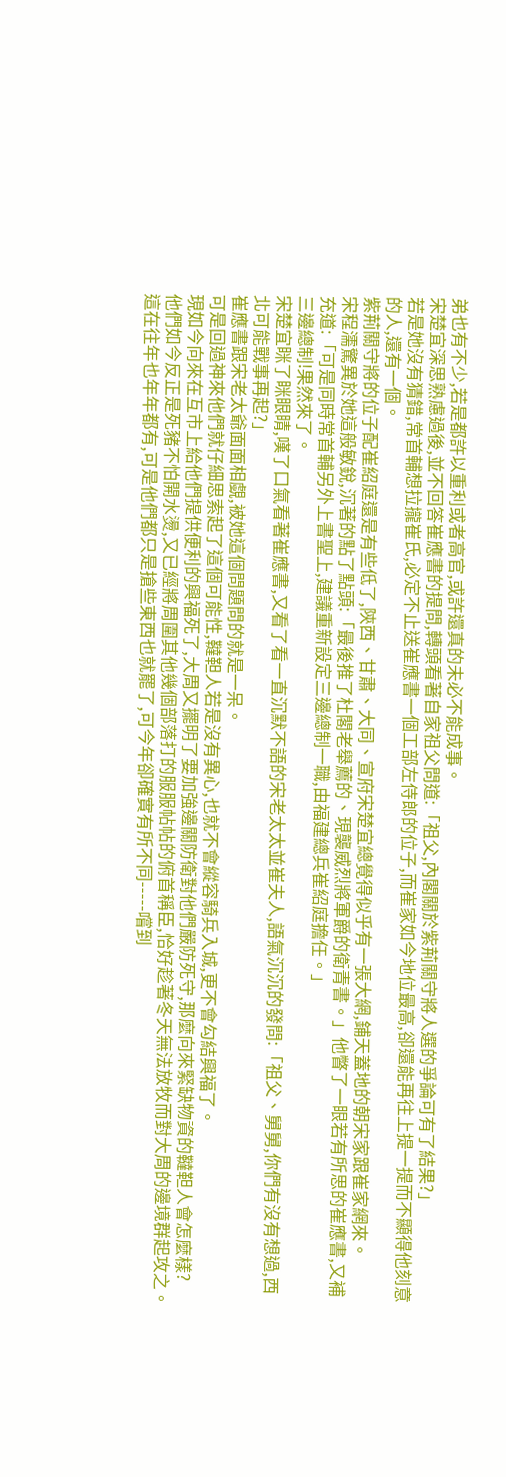弟也有不少,若是都許以重利或者高官,或許還真的未必不能成事。
宋楚宜深思熟慮過後,並不回答崔應書的提問,轉頭看著自家祖父問道:「祖父,內閣關於紫荊關守將人選的爭論可有了結果?」
若是她沒有猜錯,常首輔想拉攏崔氏,必定不止送崔應書一個工部左侍郎的位子,而崔家如今地位最高,卻還能再往上提一提而不顯得他刻意的人,還有一個。
紫荊關守將的位子配崔紹庭還是有些低了,陝西、甘肅、大同、宣府宋楚宜總覺得似乎有一張大網,鋪天蓋地的朝宋家跟崔家網來。
宋程濡驚異於她這般敏銳,沉著的點了點頭:「最後推了杜閣老舉薦的、現襲威烈將軍爵的衛青書。」他瞥了一眼若有所思的崔應書,又補充道:「可是同時常首輔另外上書聖上,建議重新設定三邊總制一職,由福建總兵崔紹庭擔任。」
三邊總制!果然來了。
宋楚宜眯了眯眼睛,嘆了口氣看著崔應書,又看了看一直沉默不語的宋老太太並崔夫人,語氣沉沉的發問:「祖父、舅舅,你們有沒有想過,西北可能戰事再起?」
崔應書跟宋老太爺面面相覷,被她這個問題問的就是一呆。
可是回過神來他們就仔細思索起了這個可能性,韃靼人若是沒有異心,也就不會縱容騎兵入城,更不會勾結興福了。
現如今向來在互市上給他們提供便利的興福死了,大周又擺明了要加強邊關防衛對他們嚴防死守,那麼向來緊缺物資的韃靼人會怎麼樣?
他們如今反正是死豬不怕開水燙,又已經將周圍其他幾個部落打的服服帖帖的俯首稱臣,恰好趁著冬天無法放牧而對大周的邊境群起攻之。
這在往年也年年都有,可是他們都只是搶些東西也就罷了,可今年卻確實有所不同-----嚐到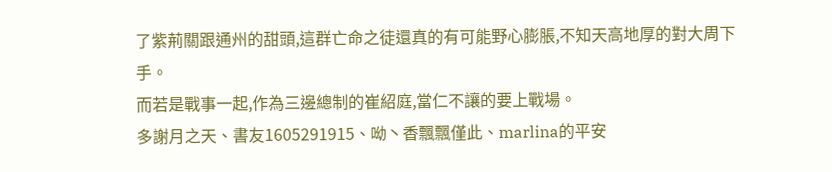了紫荊關跟通州的甜頭,這群亡命之徒還真的有可能野心膨脹,不知天高地厚的對大周下手。
而若是戰事一起,作為三邊總制的崔紹庭,當仁不讓的要上戰場。
多謝月之天、書友1605291915、呦丶香飄飄僅此、marlina的平安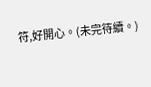符,好開心。(未完待續。)